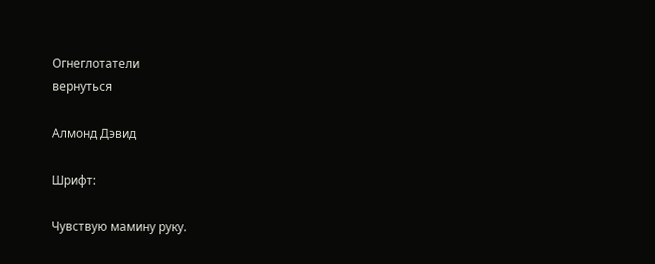Огнеглотатели
вернуться

Алмонд Дэвид

Шрифт:

Чувствую мамину руку.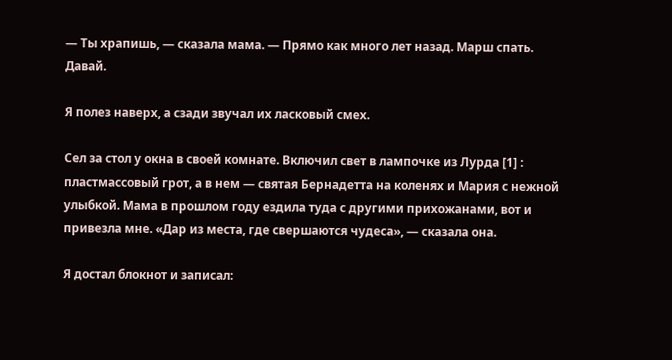— Ты храпишь, — сказала мама. — Прямо как много лет назад. Марш спать. Давай.

Я полез наверх, а сзади звучал их ласковый смех.

Сел за стол у окна в своей комнате. Включил свет в лампочке из Лурда [1] : пластмассовый грот, а в нем — святая Бернадетта на коленях и Мария с нежной улыбкой. Мама в прошлом году ездила туда с другими прихожанами, вот и привезла мне. «Дар из места, где свершаются чудеса», — сказала она.

Я достал блокнот и записал: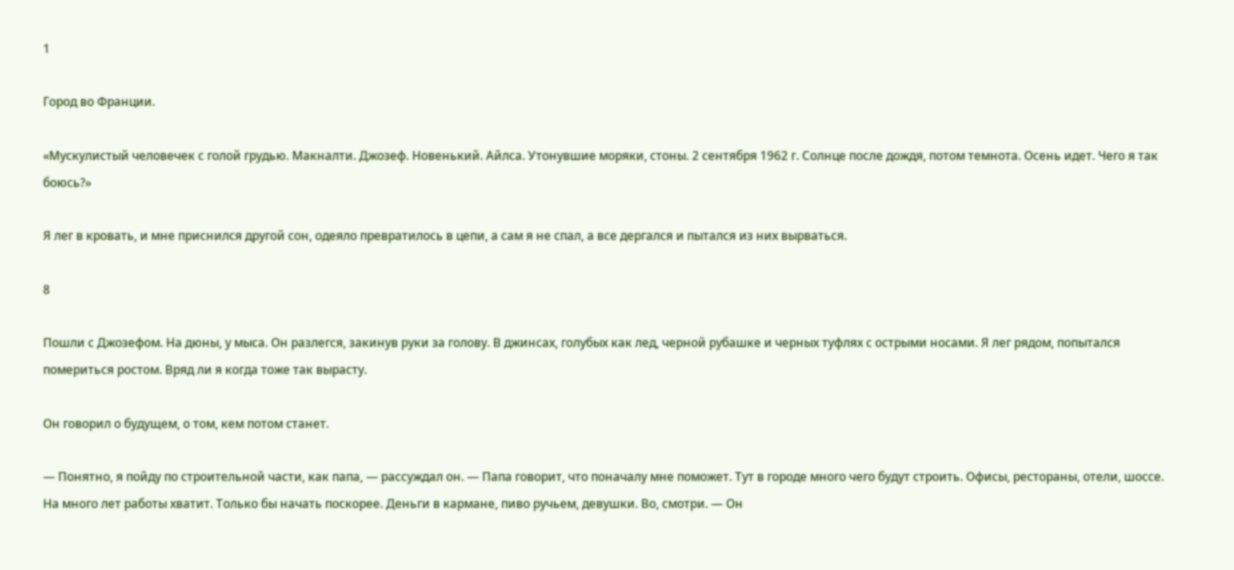1

Город во Франции.

«Мускулистый человечек с голой грудью. Макналти. Джозеф. Новенький. Айлса. Утонувшие моряки, стоны. 2 сентября 1962 г. Солнце после дождя, потом темнота. Осень идет. Чего я так боюсь?»

Я лег в кровать, и мне приснился другой сон, одеяло превратилось в цепи, а сам я не спал, а все дергался и пытался из них вырваться.

8

Пошли с Джозефом. На дюны, у мыса. Он разлегся, закинув руки за голову. В джинсах, голубых как лед, черной рубашке и черных туфлях с острыми носами. Я лег рядом, попытался помериться ростом. Вряд ли я когда тоже так вырасту.

Он говорил о будущем, о том, кем потом станет.

— Понятно, я пойду по строительной части, как папа, — рассуждал он. — Папа говорит, что поначалу мне поможет. Тут в городе много чего будут строить. Офисы, рестораны, отели, шоссе. На много лет работы хватит. Только бы начать поскорее. Деньги в кармане, пиво ручьем, девушки. Во, смотри. — Он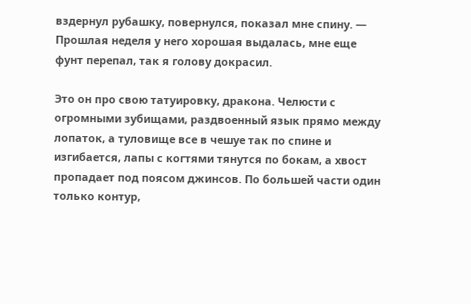вздернул рубашку, повернулся, показал мне спину. — Прошлая неделя у него хорошая выдалась, мне еще фунт перепал, так я голову докрасил.

Это он про свою татуировку, дракона. Челюсти с огромными зубищами, раздвоенный язык прямо между лопаток, а туловище все в чешуе так по спине и изгибается, лапы с когтями тянутся по бокам, а хвост пропадает под поясом джинсов. По большей части один только контур,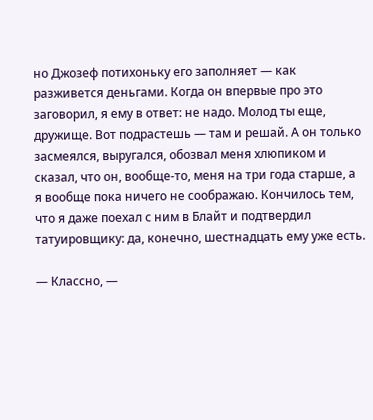но Джозеф потихоньку его заполняет — как разживется деньгами. Когда он впервые про это заговорил, я ему в ответ: не надо. Молод ты еще, дружище. Вот подрастешь — там и решай. А он только засмеялся, выругался, обозвал меня хлюпиком и сказал, что он, вообще-то, меня на три года старше, а я вообще пока ничего не соображаю. Кончилось тем, что я даже поехал с ним в Блайт и подтвердил татуировщику: да, конечно, шестнадцать ему уже есть.

— Классно, —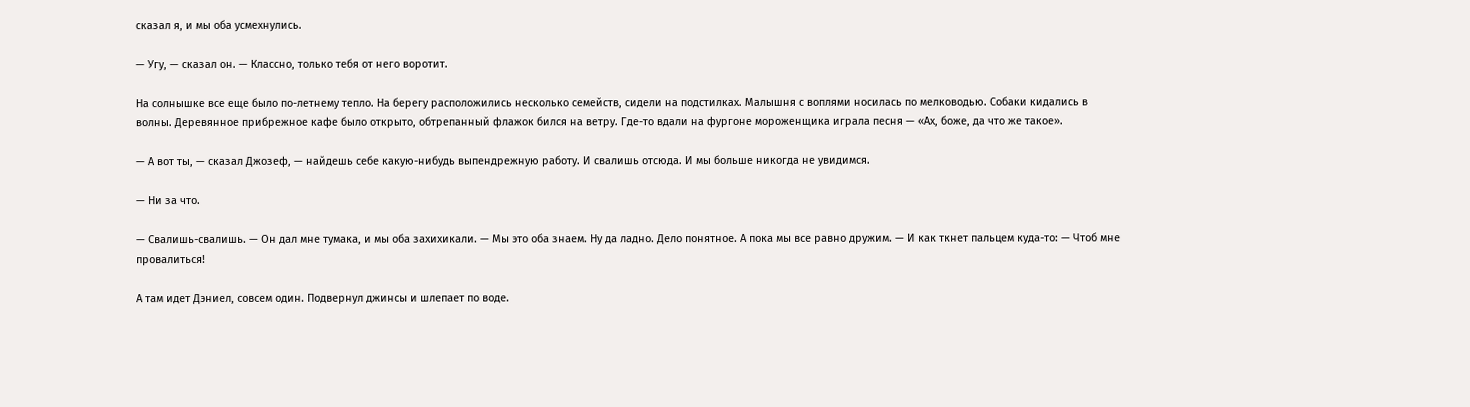сказал я, и мы оба усмехнулись.

— Угу, — сказал он. — Классно, только тебя от него воротит.

На солнышке все еще было по-летнему тепло. На берегу расположились несколько семейств, сидели на подстилках. Малышня с воплями носилась по мелководью. Собаки кидались в волны. Деревянное прибрежное кафе было открыто, обтрепанный флажок бился на ветру. Где-то вдали на фургоне мороженщика играла песня — «Ах, боже, да что же такое».

— А вот ты, — сказал Джозеф, — найдешь себе какую-нибудь выпендрежную работу. И свалишь отсюда. И мы больше никогда не увидимся.

— Ни за что.

— Свалишь-свалишь. — Он дал мне тумака, и мы оба захихикали. — Мы это оба знаем. Ну да ладно. Дело понятное. А пока мы все равно дружим. — И как ткнет пальцем куда-то: — Чтоб мне провалиться!

А там идет Дэниел, совсем один. Подвернул джинсы и шлепает по воде.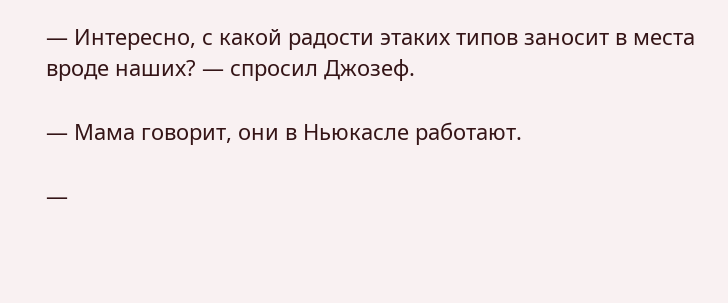— Интересно, с какой радости этаких типов заносит в места вроде наших? — спросил Джозеф.

— Мама говорит, они в Ньюкасле работают.

—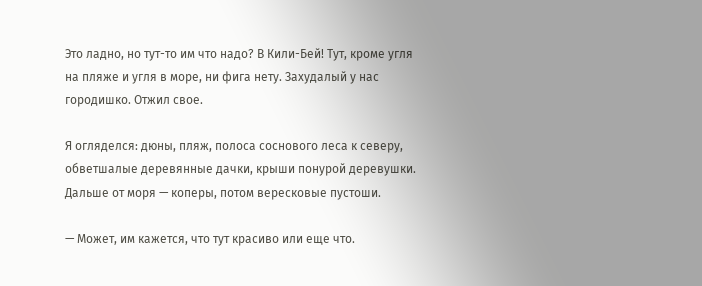Это ладно, но тут-то им что надо? В Кили-Бей! Тут, кроме угля на пляже и угля в море, ни фига нету. Захудалый у нас городишко. Отжил свое.

Я огляделся: дюны, пляж, полоса соснового леса к северу, обветшалые деревянные дачки, крыши понурой деревушки. Дальше от моря — коперы, потом вересковые пустоши.

— Может, им кажется, что тут красиво или еще что.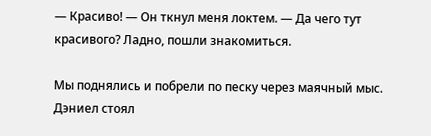— Красиво! — Он ткнул меня локтем. — Да чего тут красивого? Ладно, пошли знакомиться.

Мы поднялись и побрели по песку через маячный мыс. Дэниел стоял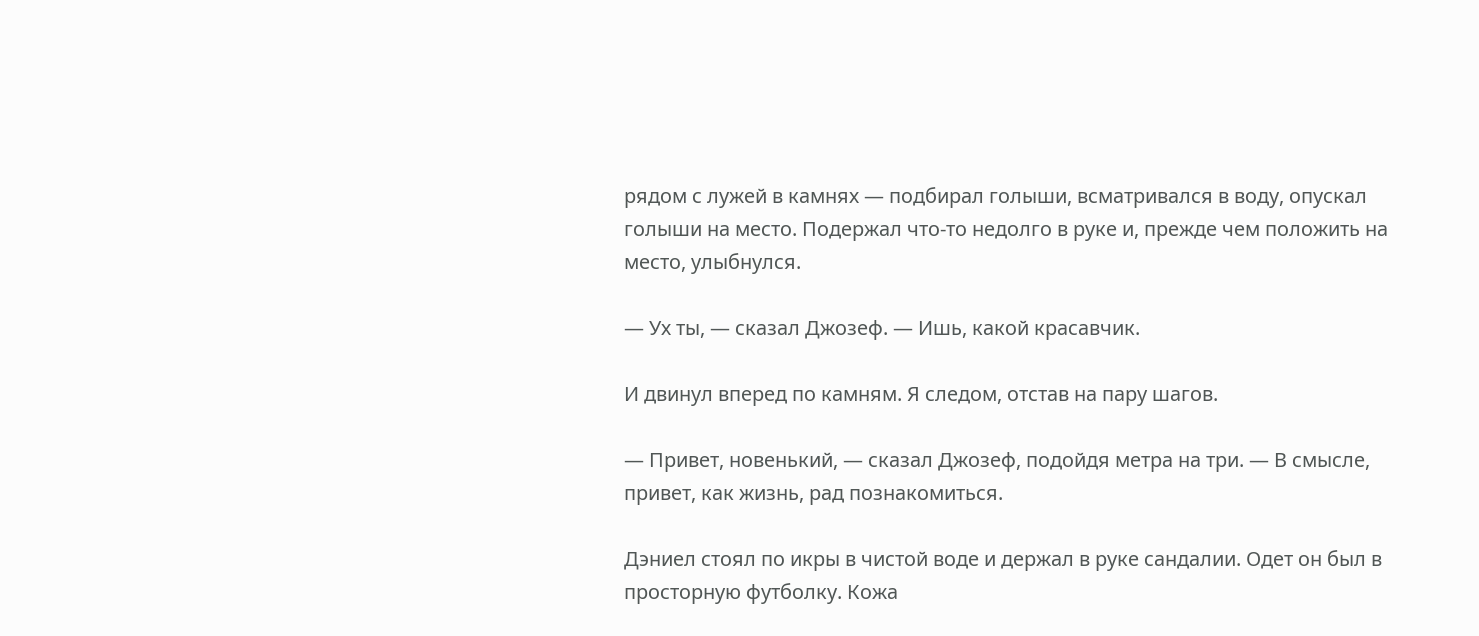рядом с лужей в камнях — подбирал голыши, всматривался в воду, опускал голыши на место. Подержал что-то недолго в руке и, прежде чем положить на место, улыбнулся.

— Ух ты, — сказал Джозеф. — Ишь, какой красавчик.

И двинул вперед по камням. Я следом, отстав на пару шагов.

— Привет, новенький, — сказал Джозеф, подойдя метра на три. — В смысле, привет, как жизнь, рад познакомиться.

Дэниел стоял по икры в чистой воде и держал в руке сандалии. Одет он был в просторную футболку. Кожа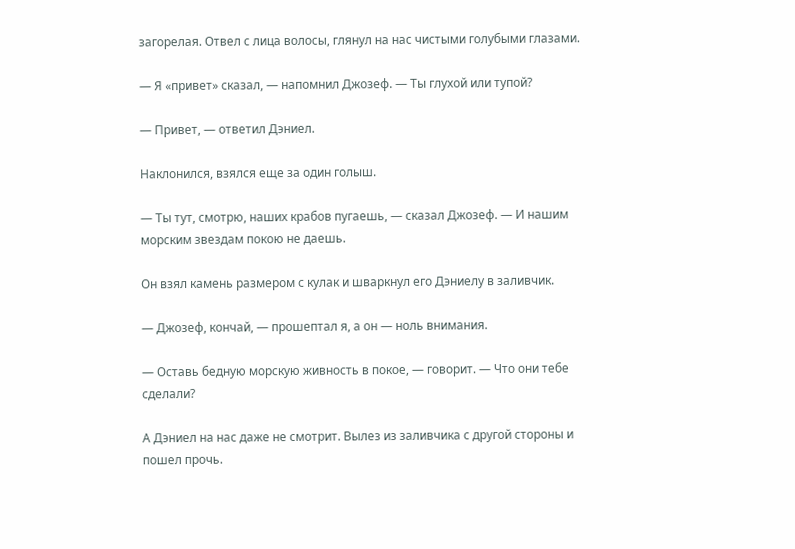загорелая. Отвел с лица волосы, глянул на нас чистыми голубыми глазами.

— Я «привет» сказал, — напомнил Джозеф. — Ты глухой или тупой?

— Привет, — ответил Дэниел.

Наклонился, взялся еще за один голыш.

— Ты тут, смотрю, наших крабов пугаешь, — сказал Джозеф. — И нашим морским звездам покою не даешь.

Он взял камень размером с кулак и шваркнул его Дэниелу в заливчик.

— Джозеф, кончай, — прошептал я, а он — ноль внимания.

— Оставь бедную морскую живность в покое, — говорит. — Что они тебе сделали?

А Дэниел на нас даже не смотрит. Вылез из заливчика с другой стороны и пошел прочь.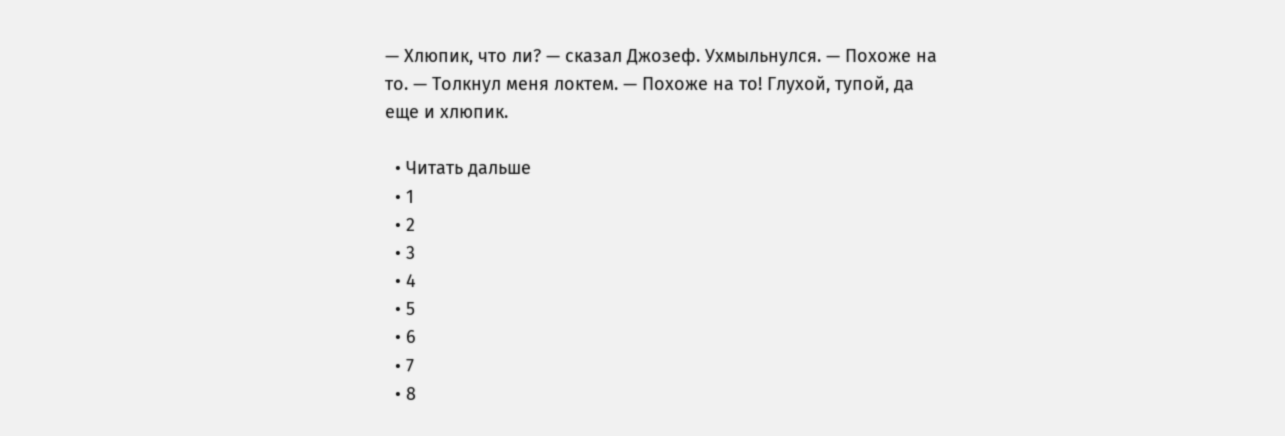— Хлюпик, что ли? — сказал Джозеф. Ухмыльнулся. — Похоже на то. — Толкнул меня локтем. — Похоже на то! Глухой, тупой, да еще и хлюпик.

  • Читать дальше
  • 1
  • 2
  • 3
  • 4
  • 5
  • 6
  • 7
  • 8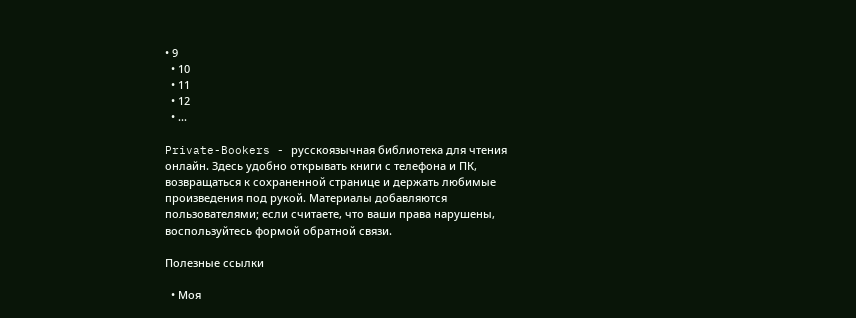• 9
  • 10
  • 11
  • 12
  • ...

Private-Bookers - русскоязычная библиотека для чтения онлайн. Здесь удобно открывать книги с телефона и ПК, возвращаться к сохраненной странице и держать любимые произведения под рукой. Материалы добавляются пользователями; если считаете, что ваши права нарушены, воспользуйтесь формой обратной связи.

Полезные ссылки

  • Моя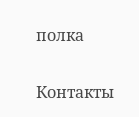полка

Контакты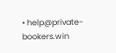• help@private-bookers.win